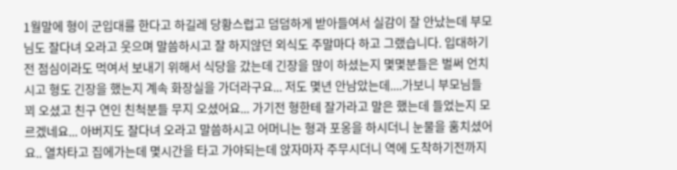1월말에 형이 군입대를 한다고 하길레 당황스럽고 덤덤하게 받아들여서 실감이 잘 안났는데 부모님도 잘다녀 오라고 웃으며 말씀하시고 잘 하지않던 외식도 주말마다 하고 그랬습니다. 입대하기전 점심이라도 먹여서 보내기 위해서 식당을 갔는데 긴장을 많이 하셨는지 몇몇분들은 벌써 언치시고 형도 긴장을 했는지 계속 화장실을 가더라구요... 저도 몇년 안남았는데....가보니 부모님들 꾀 오셨고 친구 연인 친척분들 무지 오셨어요... 가기전 형한테 잘가라고 말은 했는데 들었는지 모르겠네요... 아버지도 잘다녀 오라고 말씀하시고 어머니는 형과 포옹을 하시더니 눈물을 훔치셨어요.. 열차타고 집에가는데 몇시간을 타고 가야되는데 앉자마자 주무시더니 역에 도착하기전까지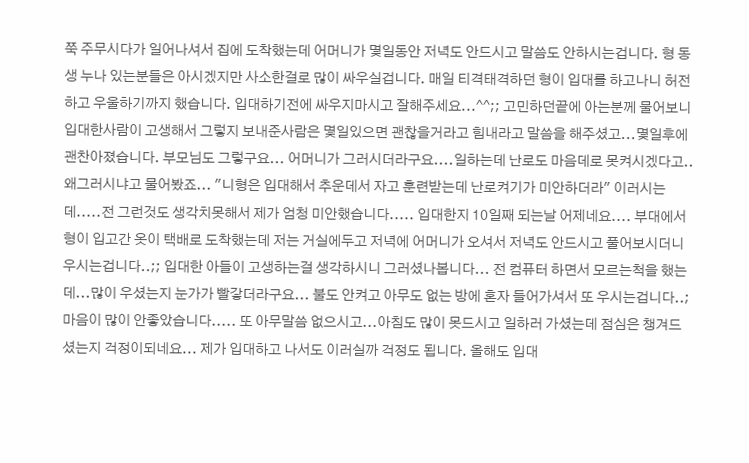쭉 주무시다가 일어나셔서 집에 도착했는데 어머니가 몇일동안 저녁도 안드시고 말씀도 안하시는겁니다. 형 동생 누나 있는분들은 아시겠지만 사소한걸로 많이 싸우실겁니다. 매일 티격태격하던 형이 입대를 하고나니 허전하고 우울하기까지 했습니다. 입대하기전에 싸우지마시고 잘해주세요...^^;; 고민하던끝에 아는분께 물어보니 입대한사람이 고생해서 그렇지 보내준사람은 몇일있으면 괜찮을거라고 힘내라고 말씀을 해주셨고...몇일후에 괜찬아졌습니다. 부모님도 그렇구요... 어머니가 그러시더라구요....일하는데 난로도 마음데로 못켜시겠다고.. 왜그러시냐고 물어봤죠... "니형은 입대해서 추운데서 자고 훈련받는데 난로켜기가 미안하더라" 이러시는데.....전 그런것도 생각치못해서 제가 엄청 미안했습니다..... 입대한지 10일째 되는날 어제네요.... 부대에서 형이 입고간 옷이 택배로 도착했는데 저는 거실에두고 저녁에 어머니가 오셔서 저녁도 안드시고 풀어보시더니 우시는겁니다..;; 입대한 아들이 고생하는걸 생각하시니 그러셨나봅니다... 전 컴퓨터 하면서 모르는척을 했는데...많이 우셨는지 눈가가 빨갛더라구요... 불도 안켜고 아무도 없는 방에 혼자 들어가셔서 또 우시는겁니다..; 마음이 많이 안좋았습니다..... 또 아무말씀 없으시고...아침도 많이 못드시고 일하러 가셨는데 점심은 챙겨드셨는지 걱정이되네요... 제가 입대하고 나서도 이러실까 걱정도 됩니다. 올해도 입대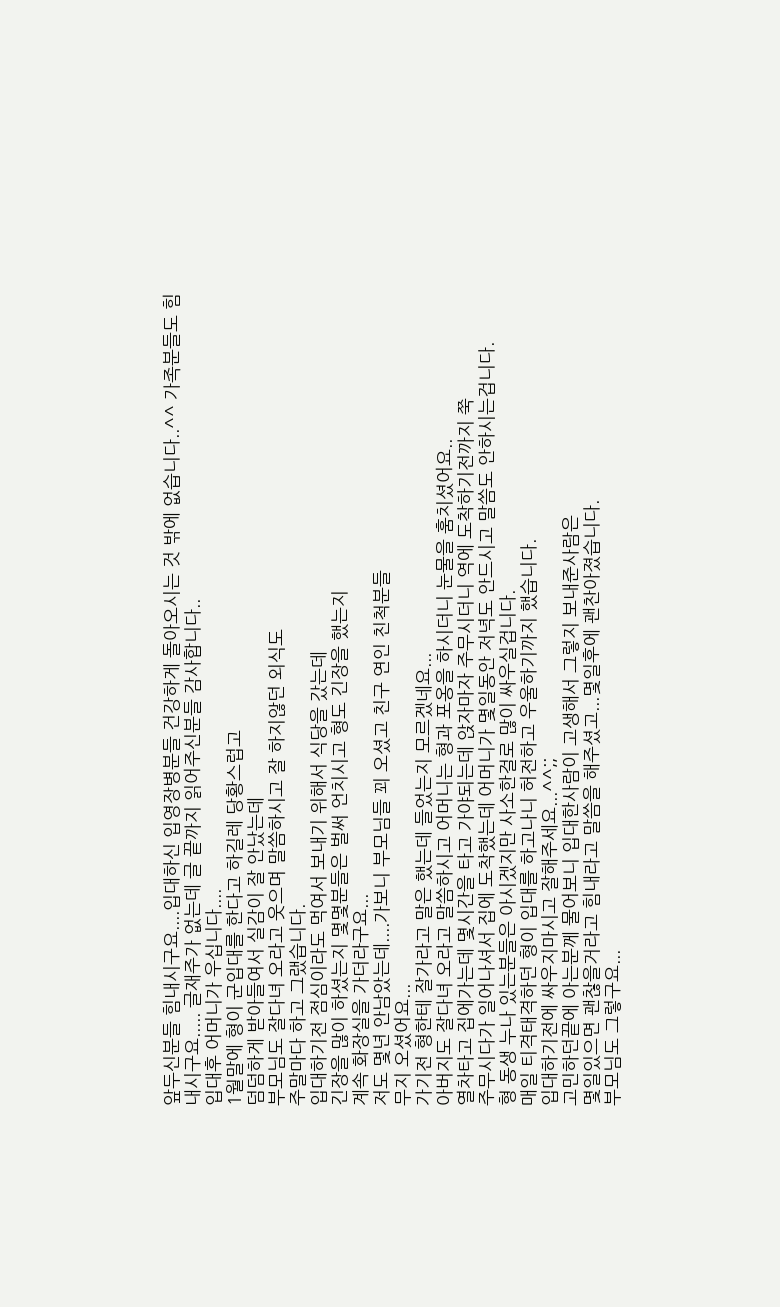앞두신분들 힘내시구요....입대하신 입영장병분들 건강하게 돌아오시는 것 밖에 없습니다..^^ 가족분들도 힘내시구요..... 글재주가 없는데 글 끝까지 읽어주신분들 감사합니다..
입대후 어머니가 우십니다....
1월말에 형이 군입대를 한다고 하길레 당황스럽고
덤덤하게 받아들여서 실감이 잘 안났는데
부모님도 잘다녀 오라고 웃으며 말씀하시고 잘 하지않던 외식도
주말마다 하고 그랬습니다.
입대하기전 점심이라도 먹여서 보내기 위해서 식당을 갔는데
긴장을 많이 하셨는지 몇몇분들은 벌써 언치시고 형도 긴장을 했는지
계속 화장실을 가더라구요...
저도 몇년 안남았는데....가보니 부모님들 꾀 오셨고 친구 연인 친척분들
무지 오셨어요...
가기전 형한테 잘가라고 말은 했는데 들었는지 모르겠네요...
아버지도 잘다녀 오라고 말씀하시고 어머니는 형과 포옹을 하시더니 눈물을 훔치셨어요..
열차타고 집에가는데 몇시간을 타고 가야되는데 앉자마자 주무시더니 역에 도착하기전까지 쭉
주무시다가 일어나셔서 집에 도착했는데 어머니가 몇일동안 저녁도 안드시고 말씀도 안하시는겁니다.
형 동생 누나 있는분들은 아시겠지만 사소한걸로 많이 싸우실겁니다.
매일 티격태격하던 형이 입대를 하고나니 허전하고 우울하기까지 했습니다.
입대하기전에 싸우지마시고 잘해주세요...^^;;
고민하던끝에 아는분께 물어보니 입대한사람이 고생해서 그렇지 보내준사람은
몇일있으면 괜찮을거라고 힘내라고 말씀을 해주셨고...몇일후에 괜찬아졌습니다.
부모님도 그렇구요...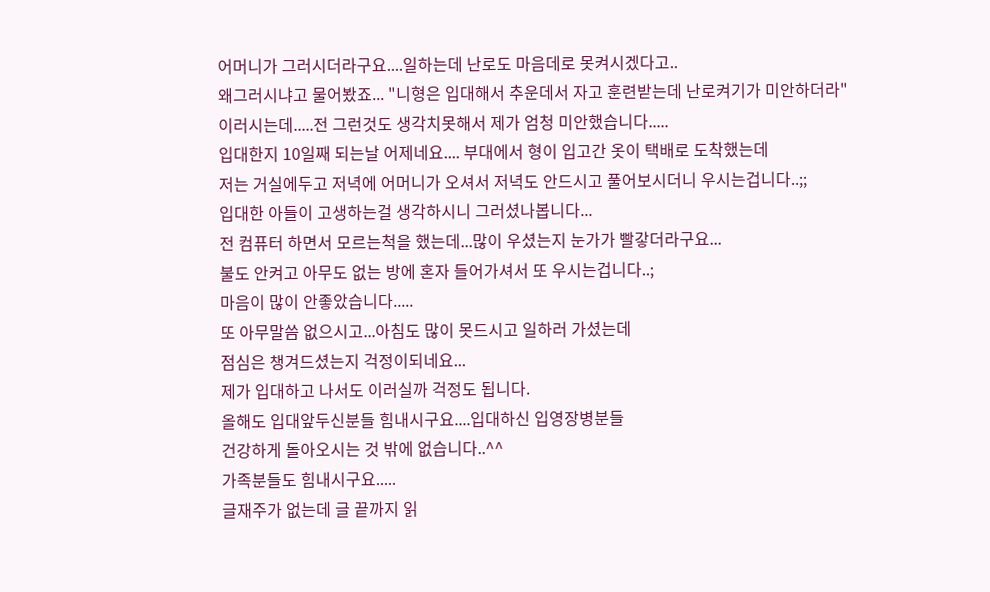어머니가 그러시더라구요....일하는데 난로도 마음데로 못켜시겠다고..
왜그러시냐고 물어봤죠... "니형은 입대해서 추운데서 자고 훈련받는데 난로켜기가 미안하더라"
이러시는데.....전 그런것도 생각치못해서 제가 엄청 미안했습니다.....
입대한지 10일째 되는날 어제네요.... 부대에서 형이 입고간 옷이 택배로 도착했는데
저는 거실에두고 저녁에 어머니가 오셔서 저녁도 안드시고 풀어보시더니 우시는겁니다..;;
입대한 아들이 고생하는걸 생각하시니 그러셨나봅니다...
전 컴퓨터 하면서 모르는척을 했는데...많이 우셨는지 눈가가 빨갛더라구요...
불도 안켜고 아무도 없는 방에 혼자 들어가셔서 또 우시는겁니다..;
마음이 많이 안좋았습니다.....
또 아무말씀 없으시고...아침도 많이 못드시고 일하러 가셨는데
점심은 챙겨드셨는지 걱정이되네요...
제가 입대하고 나서도 이러실까 걱정도 됩니다.
올해도 입대앞두신분들 힘내시구요....입대하신 입영장병분들
건강하게 돌아오시는 것 밖에 없습니다..^^
가족분들도 힘내시구요.....
글재주가 없는데 글 끝까지 읽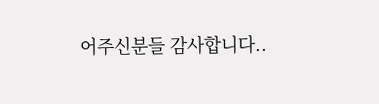어주신분들 감사합니다..